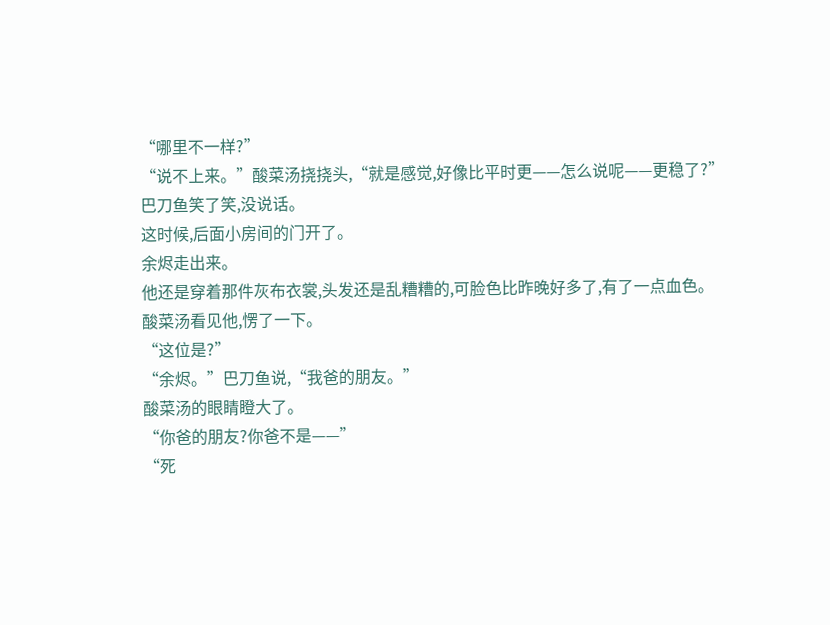“哪里不一样?”
“说不上来。”酸菜汤挠挠头,“就是感觉,好像比平时更——怎么说呢——更稳了?”
巴刀鱼笑了笑,没说话。
这时候,后面小房间的门开了。
余烬走出来。
他还是穿着那件灰布衣裳,头发还是乱糟糟的,可脸色比昨晚好多了,有了一点血色。
酸菜汤看见他,愣了一下。
“这位是?”
“余烬。”巴刀鱼说,“我爸的朋友。”
酸菜汤的眼睛瞪大了。
“你爸的朋友?你爸不是——”
“死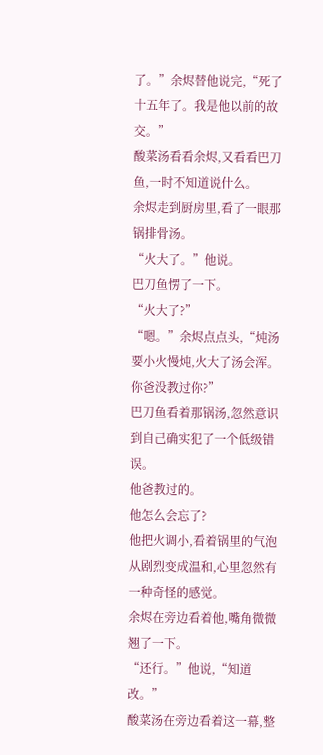了。”余烬替他说完,“死了十五年了。我是他以前的故交。”
酸菜汤看看余烬,又看看巴刀鱼,一时不知道说什么。
余烬走到厨房里,看了一眼那锅排骨汤。
“火大了。”他说。
巴刀鱼愣了一下。
“火大了?”
“嗯。”余烬点点头,“炖汤要小火慢炖,火大了汤会浑。你爸没教过你?”
巴刀鱼看着那锅汤,忽然意识到自己确实犯了一个低级错误。
他爸教过的。
他怎么会忘了?
他把火调小,看着锅里的气泡从剧烈变成温和,心里忽然有一种奇怪的感觉。
余烬在旁边看着他,嘴角微微翘了一下。
“还行。”他说,“知道改。”
酸菜汤在旁边看着这一幕,整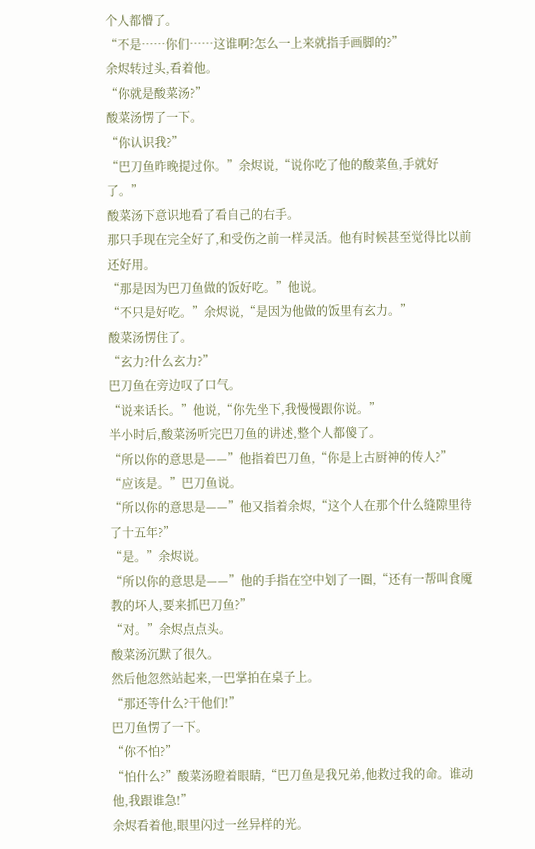个人都懵了。
“不是……你们……这谁啊?怎么一上来就指手画脚的?”
余烬转过头,看着他。
“你就是酸菜汤?”
酸菜汤愣了一下。
“你认识我?”
“巴刀鱼昨晚提过你。”余烬说,“说你吃了他的酸菜鱼,手就好了。”
酸菜汤下意识地看了看自己的右手。
那只手现在完全好了,和受伤之前一样灵活。他有时候甚至觉得比以前还好用。
“那是因为巴刀鱼做的饭好吃。”他说。
“不只是好吃。”余烬说,“是因为他做的饭里有玄力。”
酸菜汤愣住了。
“玄力?什么玄力?”
巴刀鱼在旁边叹了口气。
“说来话长。”他说,“你先坐下,我慢慢跟你说。”
半小时后,酸菜汤听完巴刀鱼的讲述,整个人都傻了。
“所以你的意思是——”他指着巴刀鱼,“你是上古厨神的传人?”
“应该是。”巴刀鱼说。
“所以你的意思是——”他又指着余烬,“这个人在那个什么缝隙里待了十五年?”
“是。”余烬说。
“所以你的意思是——”他的手指在空中划了一圈,“还有一帮叫食魇教的坏人,要来抓巴刀鱼?”
“对。”余烬点点头。
酸菜汤沉默了很久。
然后他忽然站起来,一巴掌拍在桌子上。
“那还等什么?干他们!”
巴刀鱼愣了一下。
“你不怕?”
“怕什么?”酸菜汤瞪着眼睛,“巴刀鱼是我兄弟,他救过我的命。谁动他,我跟谁急!”
余烬看着他,眼里闪过一丝异样的光。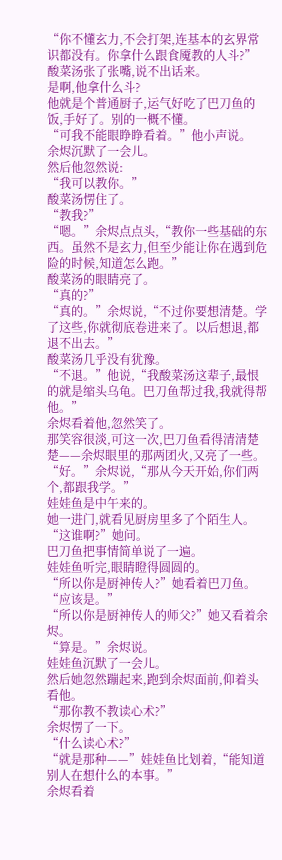“你不懂玄力,不会打架,连基本的玄界常识都没有。你拿什么跟食魇教的人斗?”
酸菜汤张了张嘴,说不出话来。
是啊,他拿什么斗?
他就是个普通厨子,运气好吃了巴刀鱼的饭,手好了。别的一概不懂。
“可我不能眼睁睁看着。”他小声说。
余烬沉默了一会儿。
然后他忽然说:
“我可以教你。”
酸菜汤愣住了。
“教我?”
“嗯。”余烬点点头,“教你一些基础的东西。虽然不是玄力,但至少能让你在遇到危险的时候,知道怎么跑。”
酸菜汤的眼睛亮了。
“真的?”
“真的。”余烬说,“不过你要想清楚。学了这些,你就彻底卷进来了。以后想退,都退不出去。”
酸菜汤几乎没有犹豫。
“不退。”他说,“我酸菜汤这辈子,最恨的就是缩头乌龟。巴刀鱼帮过我,我就得帮他。”
余烬看着他,忽然笑了。
那笑容很淡,可这一次,巴刀鱼看得清清楚楚——余烬眼里的那两团火,又亮了一些。
“好。”余烬说,“那从今天开始,你们两个,都跟我学。”
娃娃鱼是中午来的。
她一进门,就看见厨房里多了个陌生人。
“这谁啊?”她问。
巴刀鱼把事情简单说了一遍。
娃娃鱼听完,眼睛瞪得圆圆的。
“所以你是厨神传人?”她看着巴刀鱼。
“应该是。”
“所以你是厨神传人的师父?”她又看着余烬。
“算是。”余烬说。
娃娃鱼沉默了一会儿。
然后她忽然蹦起来,跑到余烬面前,仰着头看他。
“那你教不教读心术?”
余烬愣了一下。
“什么读心术?”
“就是那种——”娃娃鱼比划着,“能知道别人在想什么的本事。”
余烬看着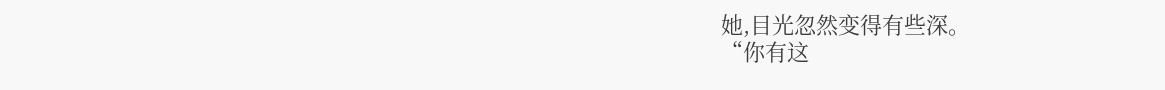她,目光忽然变得有些深。
“你有这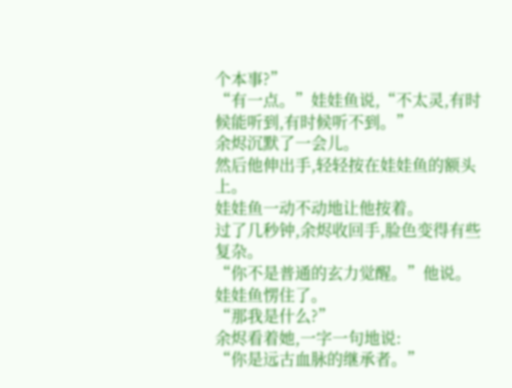个本事?”
“有一点。”娃娃鱼说,“不太灵,有时候能听到,有时候听不到。”
余烬沉默了一会儿。
然后他伸出手,轻轻按在娃娃鱼的额头上。
娃娃鱼一动不动地让他按着。
过了几秒钟,余烬收回手,脸色变得有些复杂。
“你不是普通的玄力觉醒。”他说。
娃娃鱼愣住了。
“那我是什么?”
余烬看着她,一字一句地说:
“你是远古血脉的继承者。”